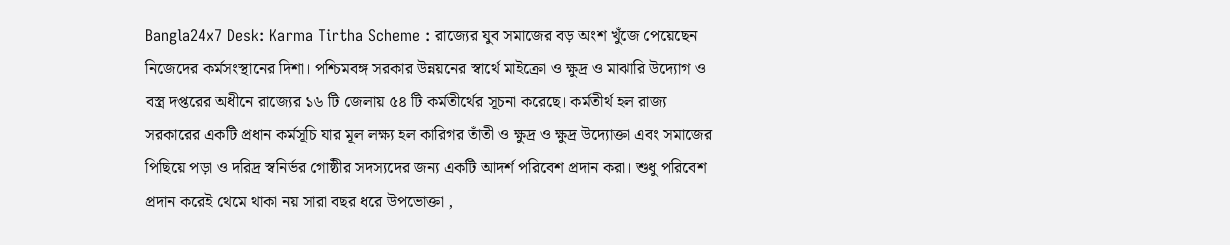Bangla24x7 Desk: Karma Tirtha Scheme : রাজ্যের যুব সমাজের বড় অংশ খুঁজে পেয়েছেন নিজেদের কর্মসংস্থানের দিশা। পশ্চিমবঙ্গ সরকার উন্নয়নের স্বার্থে মাইক্রো ও ক্ষুদ্র ও মাঝারি উদ্যোগ ও বস্ত্র দপ্তরের অধীনে রাজ্যের ১৬ টি জেলায় ৫৪ টি কর্মতীর্থের সূচনা করেছে। কর্মতীর্থ হল রাজ্য সরকারের একটি প্রধান কর্মসূচি যার মূল লক্ষ্য হল কারিগর তাঁতী ও ক্ষুদ্র ও ক্ষুদ্র উদ্যোক্তা এবং সমাজের পিছিয়ে পড়া ও দরিদ্র স্বনির্ভর গোষ্ঠীর সদস্যদের জন্য একটি আদর্শ পরিবেশ প্রদান করা। শুধু পরিবেশ প্রদান করেই থেমে থাকা নয় সারা বছর ধরে উপভোক্তা ,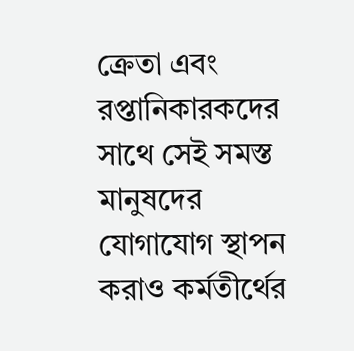ক্রেতা এবং রপ্তানিকারকদের সাথে সেই সমস্ত মানুষদের যোগাযোগ স্থাপন করাও কর্মতীর্থের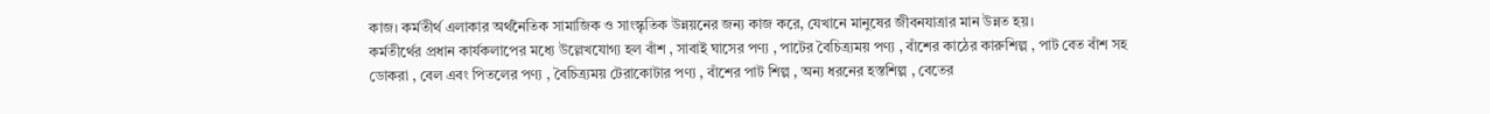কাজ। কর্মতীর্থ এলাকার অর্থনৈতিক সামাজিক ও সাংস্কৃতিক উন্নয়নের জন্য কাজ করে, যেখানে মানুষের জীবনযাত্রার মান উন্নত হয়।
কর্মতীর্থের প্রধান কার্যকলাপের মধ্যে উল্লেখযোগ্য হল বাঁশ , সাবাই ঘাসের পণ্য , পাটের বৈচিত্র্যময় পণ্য , বাঁশের কাঠের কারুশিল্প , পাট বেত বাঁশ সহ ডোকরা , বেল এবং পিতলের পণ্য , বৈচিত্র্যময় টেরাকোটার পণ্য , বাঁশের পাট শিল্প , অন্য ধরনের হস্তশিল্প , বেতের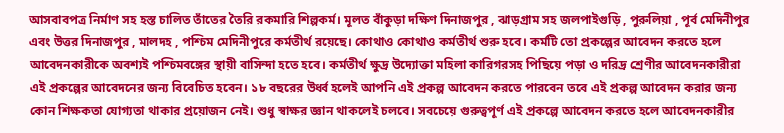আসবাবপত্র নির্মাণ সহ হস্ত চালিত তাঁতের তৈরি রকমারি শিল্পকর্ম। মূলত বাঁকুড়া দক্ষিণ দিনাজপুর , ঝাড়গ্রাম সহ জলপাইগুড়ি , পুরুলিয়া , পূর্ব মেদিনীপুর এবং উত্তর দিনাজপুর , মালদহ , পশ্চিম মেদিনীপুরে কর্মতীর্থ রয়েছে। কোথাও কোথাও কর্মতীর্থ শুরু হবে। কর্মটি তো প্রকল্পের আবেদন করতে হলে আবেদনকারীকে অবশ্যই পশ্চিমবঙ্গের স্থায়ী বাসিন্দা হতে হবে। কর্মতীর্থ ক্ষুদ্র উদ্যোক্তা মহিলা কারিগরসহ পিছিয়ে পড়া ও দরিদ্র শ্রেণীর আবেদনকারীরা এই প্রকল্পের আবেদনের জন্য বিবেচিত হবেন। ১৮ বছরের উর্ধ্ব হলেই আপনি এই প্রকল্প আবেদন করতে পারবেন তবে এই প্রকল্প আবেদন করার জন্য কোন শিক্ষকতা যোগ্যতা থাকার প্রয়োজন নেই। শুধু স্বাক্ষর জ্ঞান থাকলেই চলবে। সবচেয়ে গুরুত্বপূর্ণ এই প্রকল্পে আবেদন করতে হলে আবেদনকারীর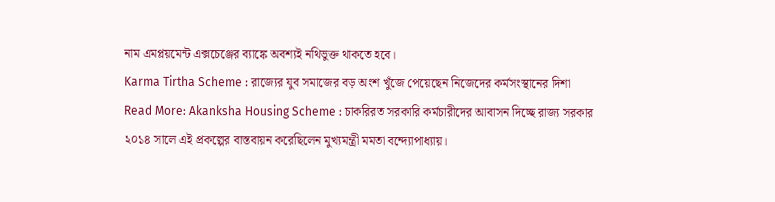নাম এমপ্লয়মেন্ট এক্সচেঞ্জের ব্যাঙ্কে অবশ্যই নথিভুক্ত থাকতে হবে।
Karma Tirtha Scheme : রাজ্যের যুব সমাজের বড় অংশ খুঁজে পেয়েছেন নিজেদের কর্মসংস্থানের দিশা
Read More: Akanksha Housing Scheme : চাকরিরত সরকারি কর্মচারীদের আবাসন দিচ্ছে রাজ্য সরকার
২০১৪ সালে এই প্রকল্পের বাস্তবায়ন করেছিলেন মুখ্যমন্ত্রী মমতা বন্দ্যোপাধ্যায়।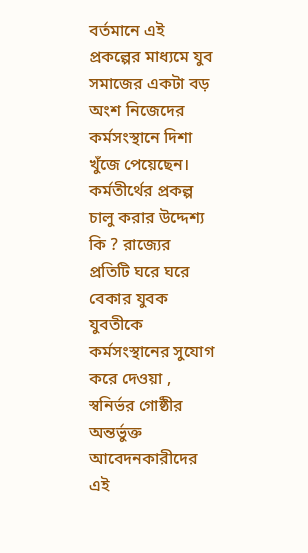বর্তমানে এই প্রকল্পের মাধ্যমে যুব সমাজের একটা বড় অংশ নিজেদের কর্মসংস্থানে দিশা খুঁজে পেয়েছেন। কর্মতীর্থের প্রকল্প চালু করার উদ্দেশ্য কি ? রাজ্যের প্রতিটি ঘরে ঘরে বেকার যুবক যুবতীকে কর্মসংস্থানের সুযোগ করে দেওয়া , স্বনির্ভর গোষ্ঠীর অন্তর্ভুক্ত আবেদনকারীদের এই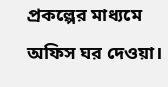প্রকল্পের মাধ্যমে অফিস ঘর দেওয়া।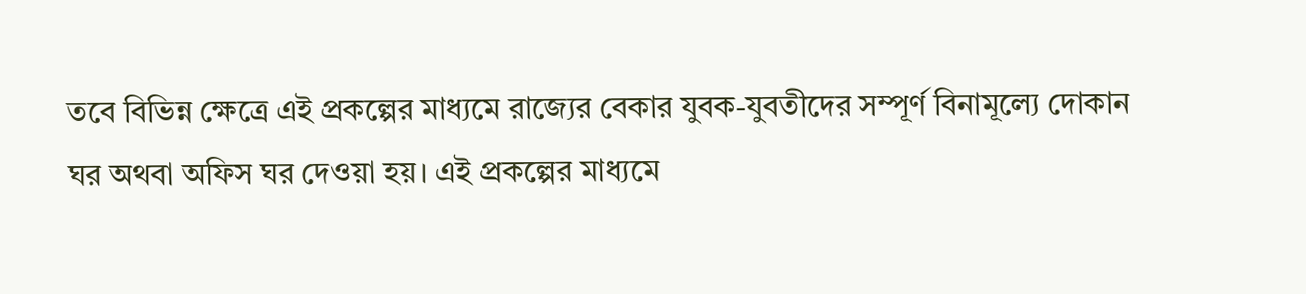তবে বিভিন্ন ক্ষেত্রে এই প্রকল্পের মাধ্যমে রাজ্যের বেকার যুবক-যুবতীদের সম্পূর্ণ বিনামূল্যে দোকান ঘর অথবা অফিস ঘর দেওয়া হয়। এই প্রকল্পের মাধ্যমে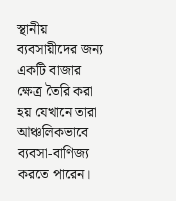স্থানীয় ব্যবসায়ীদের জন্য একটি বাজার ক্ষেত্র তৈরি করা হয় যেখানে তারা আঞ্চলিকভাবে ব্যবসা-বাণিজ্য করতে পারেন।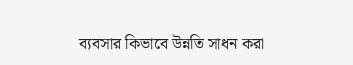ব্যবসার কিভাবে উন্নতি সাধন করা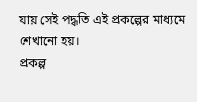যায় সেই পদ্ধতি এই প্রকল্পের মাধ্যমে শেখানো হয়।
প্রকল্প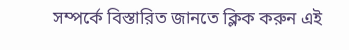সম্পর্কে বিস্তারিত জানতে ক্লিক করুন এই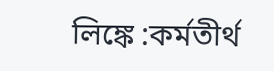লিঙ্কে :কর্মতীর্থ